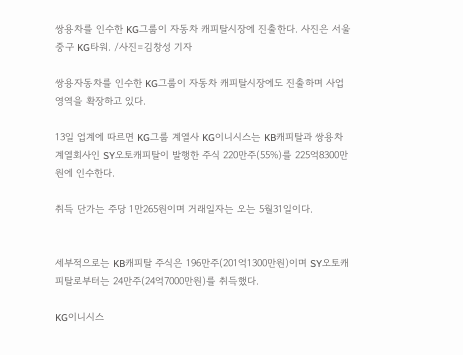쌍용차를 인수한 KG그룹이 자동차 캐피탈시장에 진출한다. 사진은 서울 중구 KG타워. /사진=김창성 기자

쌍용자동차를 인수한 KG그룹이 자동차 캐피탈시장에도 진출하며 사업영역을 확장하고 있다.

13일 업계에 따르면 KG그룹 계열사 KG이니시스는 KB캐피탈과 쌍용차 계열회사인 SY오토캐피탈이 발행한 주식 220만주(55%)를 225억8300만원에 인수한다.

취득 단가는 주당 1만265원이며 거래일자는 오는 5월31일이다.


세부적으로는 KB캐피탈 주식은 196만주(201억1300만원)이며 SY오토캐피탈로부터는 24만주(24억7000만원)를 취득했다.

KG이니시스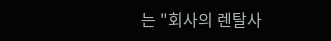는 "회사의 렌탈사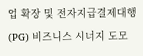업 확장 및 전자지급결제대행(PG) 비즈니스 시너지 도모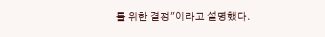를 위한 결정"이라고 설명했다.